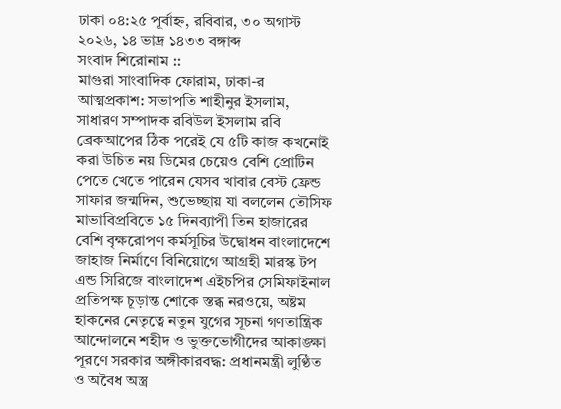ঢাকা ০৪:২৫ পূর্বাহ্ন, রবিবার, ৩০ অগাস্ট ২০২৬, ১৪ ভাদ্র ১৪৩৩ বঙ্গাব্দ
সংবাদ শিরোনাম ::
মাগুরা সাংবাদিক ফোরাম, ঢাকা-র আত্মপ্রকাশ: সভাপতি শাহীনুর ইসলাম, সাধারণ সম্পাদক রবিউল ইসলাম রবি ব্রেকআপের ঠিক পরেই যে ৫টি কাজ কখনোই করা উচিত নয় ডিমের চেয়েও বেশি প্রোটিন পেতে খেতে পারেন যেসব খাবার বেস্ট ফ্রেন্ড সাফার জন্মদিন, শুভেচ্ছায় যা বললেন তৌসিফ মাভাবিপ্রবিতে ১৫ দিনব্যাপী তিন হাজারের বেশি বৃক্ষরোপণ কর্মসূচির উদ্বোধন বাংলাদেশে জাহাজ নির্মাণে বিনিয়োগে আগ্রহী মারস্ক টপ এন্ড সিরিজে বাংলাদেশ এইচপির সেমিফাইনাল প্রতিপক্ষ চূড়ান্ত শোকে স্তব্ধ নরওয়ে, অষ্টম হাকনের নেতৃত্বে নতুন যুগের সূচনা গণতান্ত্রিক আন্দোলনে শহীদ ও ভুক্তভোগীদের আকাঙ্ক্ষা পূরণে সরকার অঙ্গীকারবদ্ধ: প্রধানমন্ত্রী লুণ্ঠিত ও অবৈধ অস্ত্র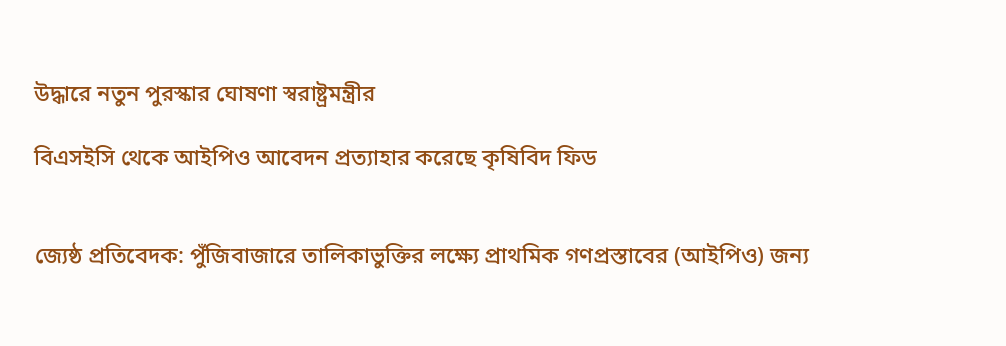উদ্ধারে নতুন পুরস্কার ঘোষণা স্বরাষ্ট্রমন্ত্রীর

বিএসইসি থেকে আইপিও আবেদন প্রত্যাহার করেছে কৃষিবিদ ফিড


জ্যেষ্ঠ প্র‌তি‌বেদক: পুঁ‌জিবাজারে তা‌লিকাভু‌ক্তির ল‌ক্ষ্যে প্রাথমিক গণপ্রস্তাবের (আইপিও) জন্য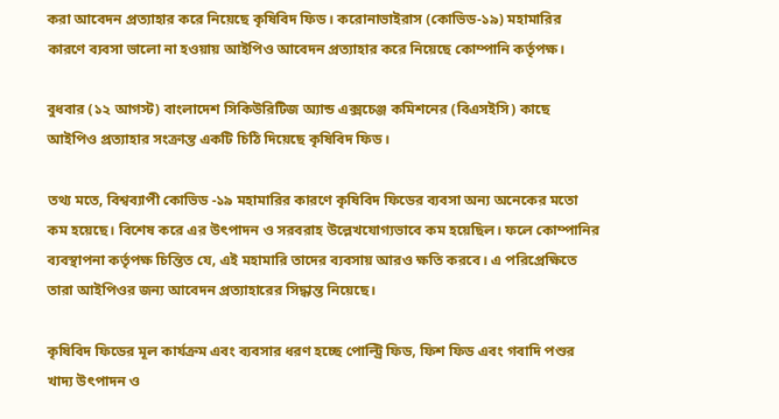করা আ‌বেদন প্রত্যাহার ক‌রে নি‌য়ে‌ছে কৃষিবিদ ফিড। করোনাভাইরাস (কোভিড-১৯) মহামারির কারণে ব্যবসা ভা‌লো না হওয়ায় আই‌পিও আবেদন প্রত্যাহার ক‌রে নি‌য়ে‌ছে কোম্পা‌নি কর্তৃপক্ষ।

বুধবার (১২ আগস্ট) বাংলাদেশ সিকিউরিটিজ অ্যান্ড এক্সচেঞ্জ কমিশনের (বিএসইসি) কাছে আই‌পিও প্রত্যাহা‌র সংক্রান্ত একটি চিঠি দিয়েছে কৃষিবিদ ফিড।

তথ্য ম‌তে, বিশ্বব্যাপী কোভিড -১৯ মহামারির কারণে কৃষিবিদ ফিডের ব্যবসা অন্য অনেকের মতো কম হয়েছে। বিশেষ করে এর উৎপাদন ও সরবরাহ উল্লেখযোগ্যভাবে কম হয়েছিল। ফ‌লে কোম্পানির ব্যবস্থাপনা কর্তৃপক্ষ চিন্তিত যে, এই মহামারি তাদের ব্যবসায় আরও ক্ষতি করবে। এ প‌রি‌প্রে‌ক্ষি‌তে তারা আইপিওর জন্য আবেদন প্রত্যাহারের সিদ্ধান্ত নিয়েছে।

কৃষিবিদ ফিডের মূল কার্যক্রম এবং ব্যবসার ধরণ হচ্ছে পোল্ট্রি ফিড, ফিশ ফিড এবং গবাদি পশুর খাদ্য উৎপাদন ও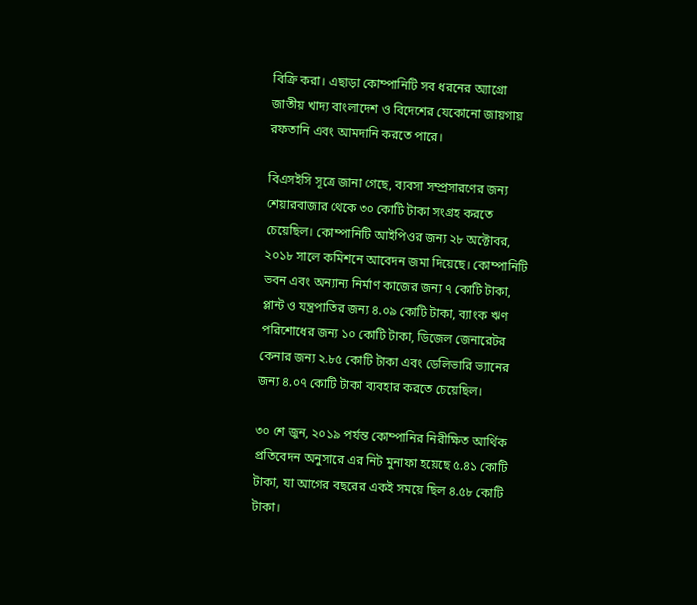বিক্রি করা। এছাড়া কোম্পানিটি সব ধরনের অ্যাগ্রো জাতীয় খাদ্য বাংলাদেশ ও বিদেশের যেকোনো জায়গায় রফতানি এবং আমদানি করতে পারে।

বিএসইসি সূত্রে জানা গে‌ছে, ব্যবসা সম্প্রসারণের জন্য শেয়ারবাজার থেকে ৩০ কোটি টাকা সংগ্রহ করতে চেয়েছিল। কোম্পানিটি আইপিওর জন্য ২৮ অক্টোবর, ২০১৮ সালে কমিশনে আবেদন জমা দিয়েছে। কোম্পানিটি ভবন এবং অন্যান্য নির্মাণ কাজের জন্য ৭ কোটি টাকা, প্লান্ট ও যন্ত্রপাতির জন্য ৪.০৯ কোটি টাকা, ব্যাংক ঋণ পরিশোধের জন্য ১০ কোটি টাকা, ডিজেল জেনারেটর কেনার জন্য ২.৮৫ কোটি টাকা এবং ডেলিভারি ভ্যানের জন্য ৪.০৭ কোটি টাকা ব্যবহার করতে চেয়েছিল।

৩০ শে জুন, ২০১৯ পর্যন্ত কোম্পানির নিরীক্ষিত আর্থিক প্রতিবেদন অনুসারে এর নিট মুনাফা হয়েছে ৫.৪১ কোটি টাকা, যা আগের বছরের একই সময়ে ছিল ৪.৫৮ কোটি টাকা।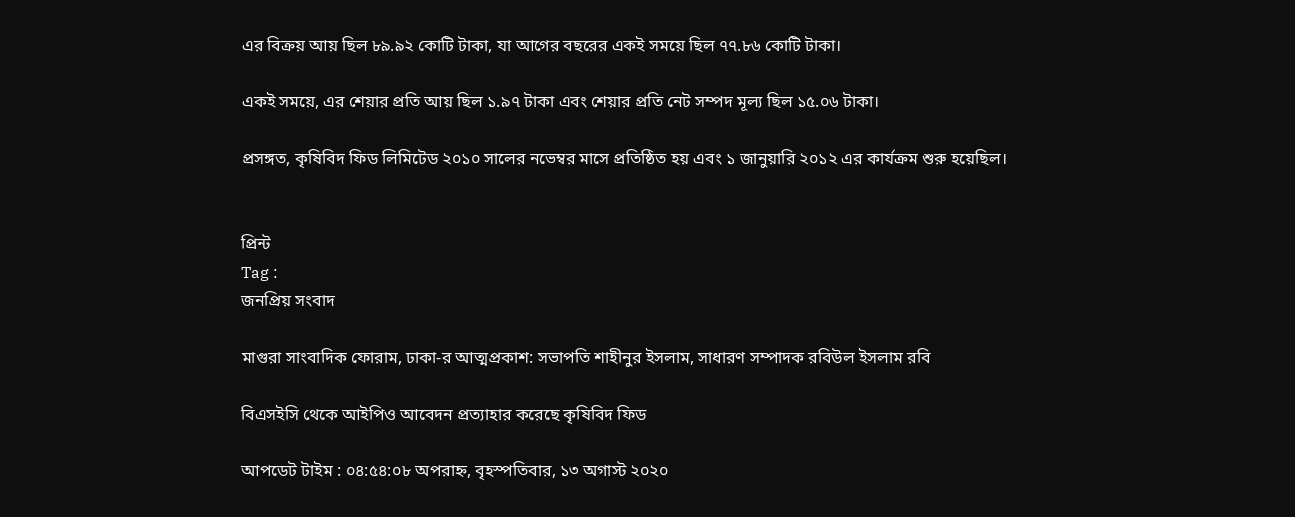এর বিক্রয় আয় ছিল ৮৯.৯২ কোটি টাকা, যা আগের বছরের একই সময়ে ছিল ৭৭.৮৬ কোটি টাকা।

একই সময়ে, এর শেয়ার প্রতি আয় ছিল ১.৯৭ টাকা এবং শেয়ার প্রতি নেট সম্পদ মূল্য ছিল ১৫.০৬ টাকা।

প্রসঙ্গত, কৃষিবিদ ফিড লিমিটেড ২০১০ সালের নভেম্বর মাসে প্রতিষ্ঠিত হয় এবং ১ জানুয়ারি ২০১২ এর কার্যক্রম শুরু হয়েছিল।


প্রিন্ট
Tag :
জনপ্রিয় সংবাদ

মাগুরা সাংবাদিক ফোরাম, ঢাকা-র আত্মপ্রকাশ: সভাপতি শাহীনুর ইসলাম, সাধারণ সম্পাদক রবিউল ইসলাম রবি

বিএসইসি থেকে আইপিও আবেদন প্রত্যাহার করেছে কৃষিবিদ ফিড

আপডেট টাইম : ০৪:৫৪:০৮ অপরাহ্ন, বৃহস্পতিবার, ১৩ অগাস্ট ২০২০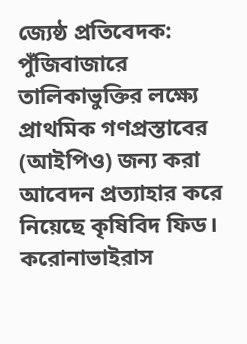জ্যেষ্ঠ প্র‌তি‌বেদক: পুঁ‌জিবাজারে তা‌লিকাভু‌ক্তির ল‌ক্ষ্যে প্রাথমিক গণপ্রস্তাবের (আইপিও) জন্য করা আ‌বেদন প্রত্যাহার ক‌রে নি‌য়ে‌ছে কৃষিবিদ ফিড। করোনাভাইরাস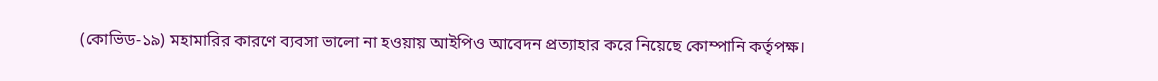(কোভিড-১৯) মহামারির কারণে ব্যবসা ভা‌লো না হওয়ায় আই‌পিও আবেদন প্রত্যাহার ক‌রে নি‌য়ে‌ছে কোম্পা‌নি কর্তৃপক্ষ।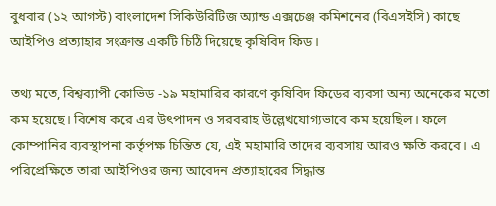বুধবার (১২ আগস্ট) বাংলাদেশ সিকিউরিটিজ অ্যান্ড এক্সচেঞ্জ কমিশনের (বিএসইসি) কাছে আই‌পিও প্রত্যাহা‌র সংক্রান্ত একটি চিঠি দিয়েছে কৃষিবিদ ফিড।

তথ্য ম‌তে, বিশ্বব্যাপী কোভিড -১৯ মহামারির কারণে কৃষিবিদ ফিডের ব্যবসা অন্য অনেকের মতো কম হয়েছে। বিশেষ করে এর উৎপাদন ও সরবরাহ উল্লেখযোগ্যভাবে কম হয়েছিল। ফ‌লে কোম্পানির ব্যবস্থাপনা কর্তৃপক্ষ চিন্তিত যে, এই মহামারি তাদের ব্যবসায় আরও ক্ষতি করবে। এ প‌রি‌প্রে‌ক্ষি‌তে তারা আইপিওর জন্য আবেদন প্রত্যাহারের সিদ্ধান্ত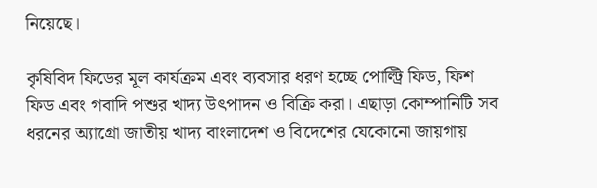নিয়েছে।

কৃষিবিদ ফিডের মূল কার্যক্রম এবং ব্যবসার ধরণ হচ্ছে পোল্ট্রি ফিড, ফিশ ফিড এবং গবাদি পশুর খাদ্য উৎপাদন ও বিক্রি করা। এছাড়া কোম্পানিটি সব ধরনের অ্যাগ্রো জাতীয় খাদ্য বাংলাদেশ ও বিদেশের যেকোনো জায়গায়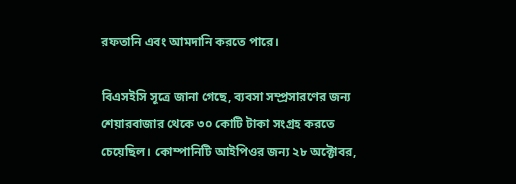রফতানি এবং আমদানি করতে পারে।

বিএসইসি সূত্রে জানা গে‌ছে, ব্যবসা সম্প্রসারণের জন্য শেয়ারবাজার থেকে ৩০ কোটি টাকা সংগ্রহ করতে চেয়েছিল। কোম্পানিটি আইপিওর জন্য ২৮ অক্টোবর,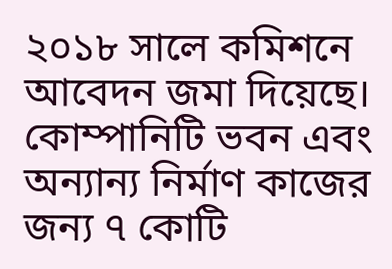২০১৮ সালে কমিশনে আবেদন জমা দিয়েছে। কোম্পানিটি ভবন এবং অন্যান্য নির্মাণ কাজের জন্য ৭ কোটি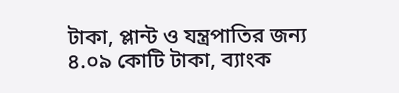টাকা, প্লান্ট ও যন্ত্রপাতির জন্য ৪.০৯ কোটি টাকা, ব্যাংক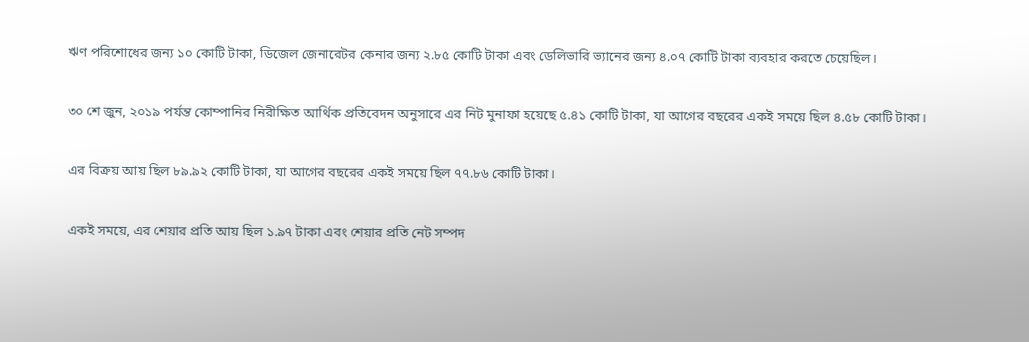ঋণ পরিশোধের জন্য ১০ কোটি টাকা, ডিজেল জেনারেটর কেনার জন্য ২.৮৫ কোটি টাকা এবং ডেলিভারি ভ্যানের জন্য ৪.০৭ কোটি টাকা ব্যবহার করতে চেয়েছিল।

৩০ শে জুন, ২০১৯ পর্যন্ত কোম্পানির নিরীক্ষিত আর্থিক প্রতিবেদন অনুসারে এর নিট মুনাফা হয়েছে ৫.৪১ কোটি টাকা, যা আগের বছরের একই সময়ে ছিল ৪.৫৮ কোটি টাকা।

এর বিক্রয় আয় ছিল ৮৯.৯২ কোটি টাকা, যা আগের বছরের একই সময়ে ছিল ৭৭.৮৬ কোটি টাকা।

একই সময়ে, এর শেয়ার প্রতি আয় ছিল ১.৯৭ টাকা এবং শেয়ার প্রতি নেট সম্পদ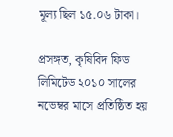মূল্য ছিল ১৫.০৬ টাকা।

প্রসঙ্গত, কৃষিবিদ ফিড লিমিটেড ২০১০ সালের নভেম্বর মাসে প্রতিষ্ঠিত হয়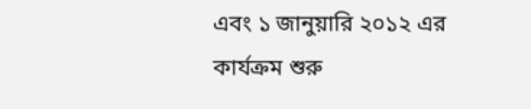এবং ১ জানুয়ারি ২০১২ এর কার্যক্রম শুরু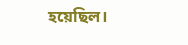হয়েছিল।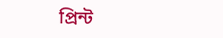প্রিন্ট